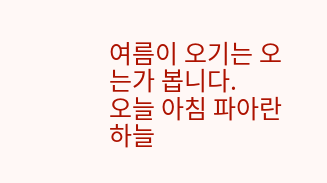여름이 오기는 오는가 봅니다.
오늘 아침 파아란 하늘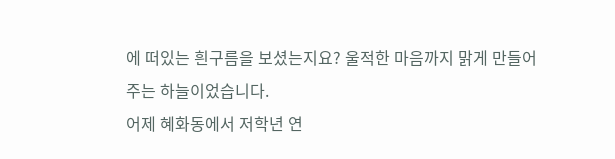에 떠있는 흰구름을 보셨는지요? 울적한 마음까지 맑게 만들어
주는 하늘이었습니다.
어제 혜화동에서 저학년 연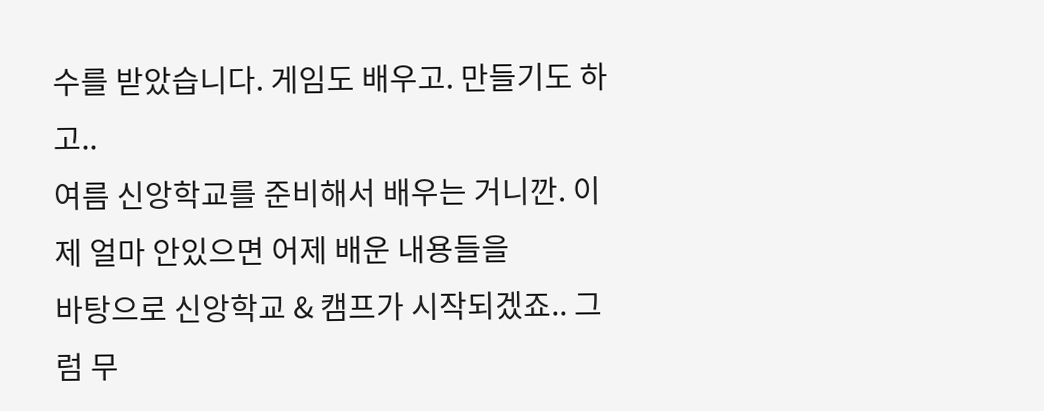수를 받았습니다. 게임도 배우고. 만들기도 하고..
여름 신앙학교를 준비해서 배우는 거니깐. 이제 얼마 안있으면 어제 배운 내용들을
바탕으로 신앙학교 & 캠프가 시작되겠죠.. 그럼 무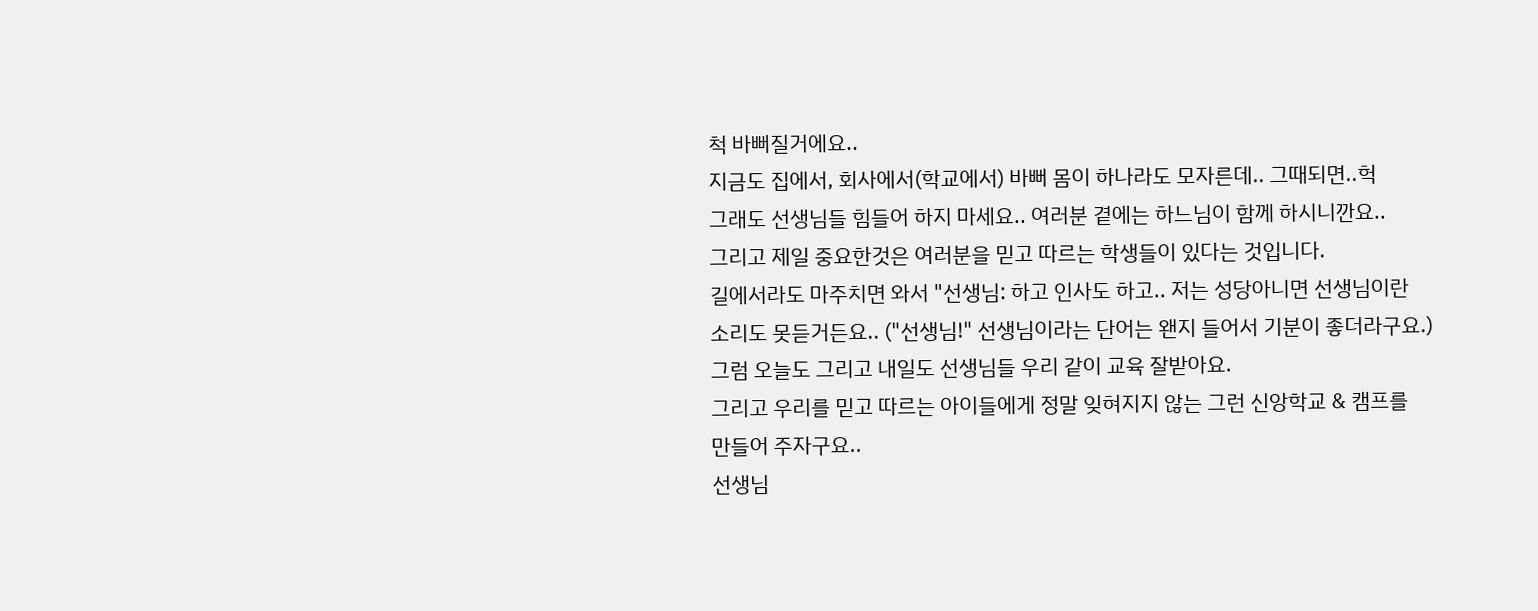척 바뻐질거에요..
지금도 집에서, 회사에서(학교에서) 바뻐 몸이 하나라도 모자른데.. 그때되면..헉
그래도 선생님들 힘들어 하지 마세요.. 여러분 곁에는 하느님이 함께 하시니깐요..
그리고 제일 중요한것은 여러분을 믿고 따르는 학생들이 있다는 것입니다.
길에서라도 마주치면 와서 "선생님: 하고 인사도 하고.. 저는 성당아니면 선생님이란
소리도 못듣거든요.. ("선생님!" 선생님이라는 단어는 왠지 들어서 기분이 좋더라구요.)
그럼 오늘도 그리고 내일도 선생님들 우리 같이 교육 잘받아요.
그리고 우리를 믿고 따르는 아이들에게 정말 잊혀지지 않는 그런 신앙학교 & 캠프를
만들어 주자구요..
선생님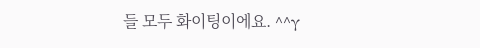들 모두 화이팅이에요. ^^γ